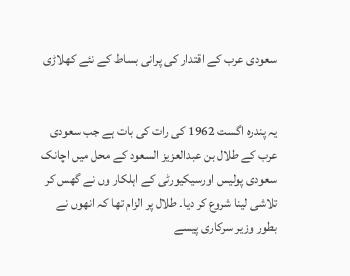سعودی عرب کے اقتدار کی پرانی بساط کے نئے کھلاڑی


یہ پندرہ اگست 1962 کی رات کی بات ہے جب سعودی عرب کے طلال بن عبدالعزیز السعود کے محل میں اچانک سعودی پولیس اورسیکیورٹی کے اہلکار وں نے گھس کر تلاشی لینا شروع کر دیا۔ طلال پر الزام تھا کہ انھوں نے بطور وزیر سرکاری پیسے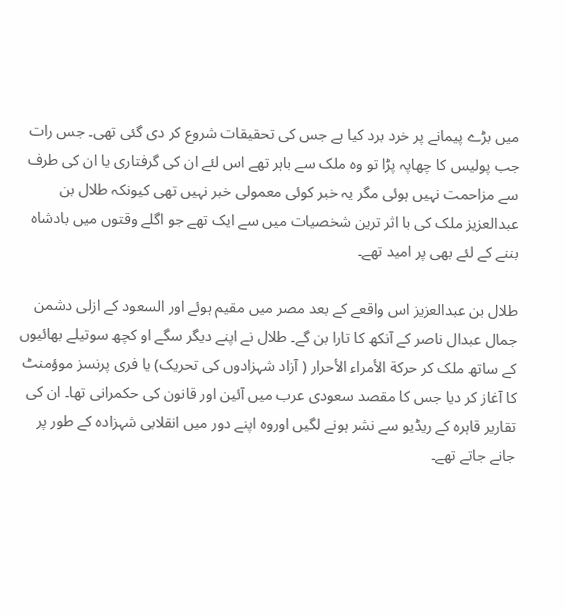میں بڑے پیمانے پر خرد برد کیا ہے جس کی تحقیقات شروع کر دی گئی تھی۔ جس رات جب پولیس کا چھاپہ پڑا تو وہ ملک سے باہر تھے اس لئے ان کی گرفتاری یا ان کی طرف سے مزاحمت نہیں ہوئی مگر یہ خبر کوئی معمولی خبر نہیں تھی کیونکہ طلال بن عبدالعزیز ملک کی با اثر ترین شخصیات میں سے ایک تھے جو اگلے وقتوں میں بادشاہ بننے کے لئے بھی پر امید تھے۔

طلال بن عبدالعزیز اس واقعے کے بعد مصر میں مقیم ہوئے اور السعود کے ازلی دشمن جمال عبدال ناصر کے آنکھ کا تارا بن گے۔ طلال نے اپنے دیگر سگے او کچھ سوتیلے بھائیوں کے ساتھ ملک کر حرکة الأمراء الأحرار ( آزاد شہزادوں کی تحریک) یا فری پرنسز موؤمنٹ کا آغاز کر دیا جس کا مقصد سعودی عرب میں آئین اور قانون کی حکمرانی تھا۔ ان کی تقاریر قاہرہ کے ریڈیو سے نشر ہونے لگیں اوروہ اپنے دور میں انقلابی شہزادہ کے طور پر جانے جاتے تھے۔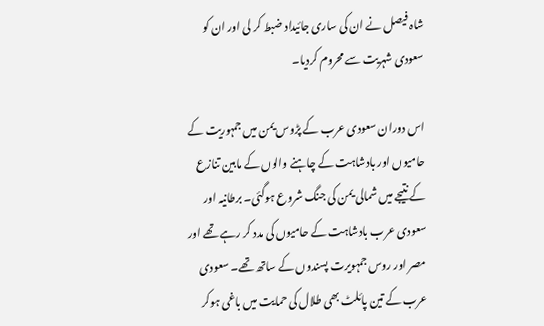شاہ فیصل نے ان کی ساری جائیداد ضبط کر لی اور ان کو سعودی شہریت سے محروم کردیا۔

اس دوران سعودی عرب کے پڑوس یمن میں جمہوریت کے حامیوں اور بادشاہت کے چاہنے والوں کے مابین تنازع کے نتیجے میں شمالی یمن کی جنگ شروع ہوگئی۔ برطانیہ اور سعودی عرب بادشاہت کے حامیوں کی مدد کر رہے تھے اور مصر اور روس جمہویرت پسندوں کے ساتھ تھے۔ سعودی عرب کے تین پائلٹ بھی طلال کی حمایت میں باغی ہوکر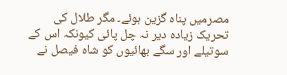مصرمیں پناہ گزین ہوئے۔ مگر طلال کی تحریک زیادہ دیر نہ چل پائی کیونکہ اس کے سوتیلے اور سگے بھائیوں کو شاہ فیصل نے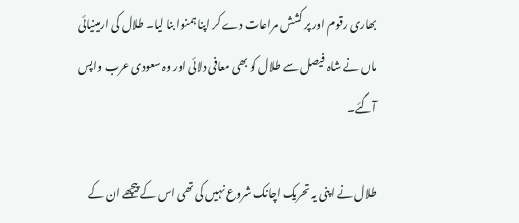بھاری رقوم اور پر کشش مراعات دے کر اپنا ہمنوا بنا لیا۔ طلال کی ارمینیائی ماں نے شاہ فیصل سے طلال کو بھی معافی دلائی اور وہ سعودی عرب واپس آگئے۔

طلال نے اپنی یہ تحریک اچانک شروع نہیں کی تھی اس کے پیچھے ان کے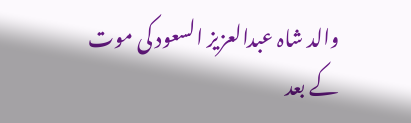والد شاہ عبدالعزیز السعود کی موت کے بعد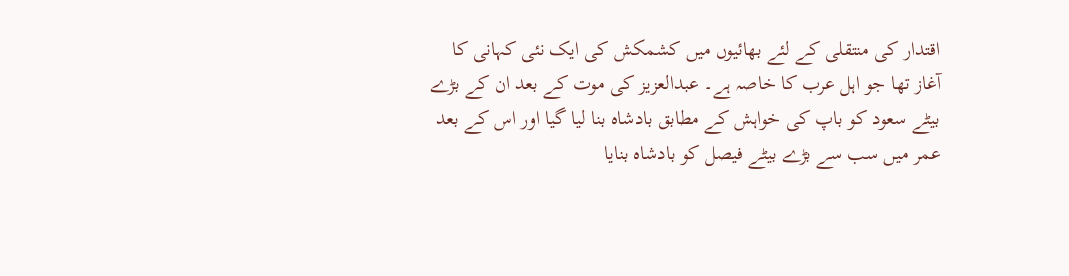اقتدار کی منتقلی کے لئے بھائیوں میں کشمکش کی ایک نئی کہانی کا آغاز تھا جو اہل عرب کا خاصہ ہے۔ عبدالعزیز کی موت کے بعد ان کے بڑے بیٹے سعود کو باپ کی خواہش کے مطابق بادشاہ بنا لیا گیا اور اس کے بعد عمر میں سب سے بڑے بیٹے فیصل کو بادشاہ بنایا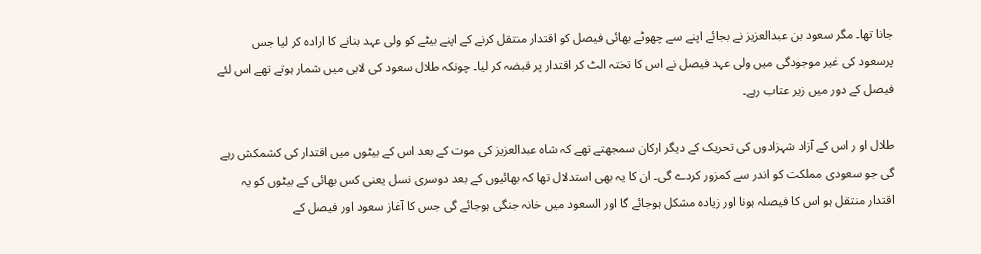جانا تھا۔ مگر سعود بن عبدالعزیز نے بجائے اپنے سے چھوٹے بھائی فیصل کو اقتدار منتقل کرنے کے اپنے بیٹے کو ولی عہد بنانے کا ارادہ کر لیا جس پرسعود کی غیر موجودگی میں ولی عہد فیصل نے اس کا تختہ الٹ کر اقتدار پر قبضہ کر لیا۔ چونکہ طلال سعود کی لابی میں شمار ہوتے تھے اس لئے فیصل کے دور میں زیر عتاب رہے۔

طلال او ر اس کے آزاد شہزادوں کی تحریک کے دیگر ارکان سمجھتے تھے کہ شاہ عبدالعزیز کی موت کے بعد اس کے بیٹوں میں اقتدار کی کشمکش رہے گی جو سعودی مملکت کو اندر سے کمزور کردے گی۔ ان کا یہ بھی استدلال تھا کہ بھائیوں کے بعد دوسری نسل یعنی کس بھائی کے بیٹوں کو یہ اقتدار منتقل ہو اس کا فیصلہ ہونا اور زیادہ مشکل ہوجائے گا اور السعود میں خانہ جنگی ہوجائے گی جس کا آغاز سعود اور فیصل کے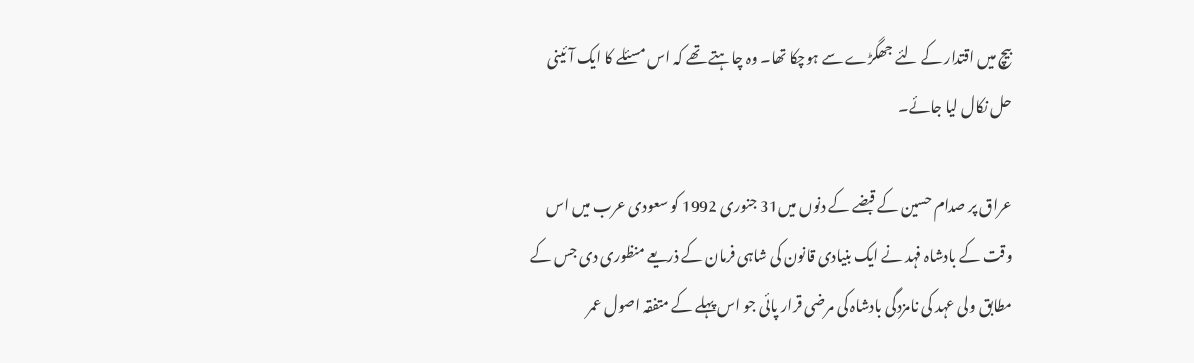بیچ میں اقتدار کے لئے جھگڑے سے ہوچکا تھا۔ وہ چاہتے تھے کہ اس مسئلے کا ایک آئینی حل نکال لیا جائے۔

عراق پر صدام حسین کے قبضے کے دنوں میں31 جنوری 1992 کو سعودی عرب میں اس وقت کے بادشاہ فہد نے ایک بنیادی قانون کی شاہی فرمان کے ذریعے منظوری دی جس کے مطابق ولی عہد کی نامزدگی بادشاہ کی مرضی قرار پائی جو اس پہلے کے متفقہ اصول عمر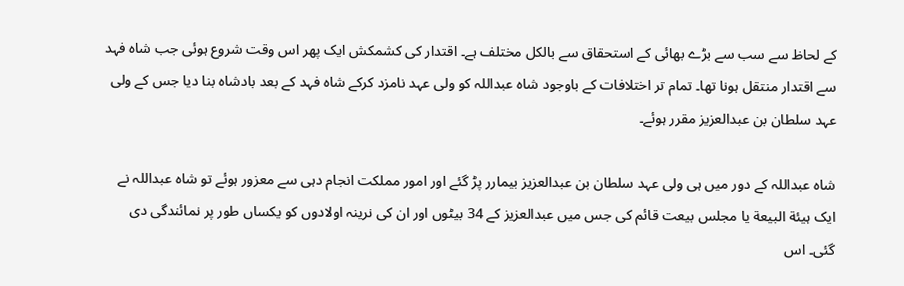کے لحاظ سے سب سے بڑے بھائی کے استحقاق سے بالکل مختلف ہے۔ اقتدار کی کشمکش ایک پھر اس وقت شروع ہوئی جب شاہ فہد سے اقتدار منتقل ہونا تھا۔ تمام تر اختلافات کے باوجود شاہ عبداللہ کو ولی عہد نامزد کرکے شاہ فہد کے بعد بادشاہ بنا دیا جس کے ولی عہد سلطان بن عبدالعزیز مقرر ہوئے۔

شاہ عبداللہ کے دور میں ہی ولی عہد سلطان بن عبدالعزیز بیمارر پڑ گئے اور امور مملکت انجام دہی سے معزور ہوئے تو شاہ عبداللہ نے ایک ہیئة البیعة یا مجلس بیعت قائم کی جس میں عبدالعزیز کے 34 بیٹوں اور ان کی نرینہ اولادوں کو یکساں طور پر نمائندگی دی گئی۔ اس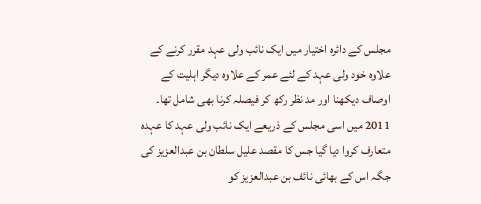مجلس کے دائرہ اختیار میں ایک نائب ولی عہد مقرر کرنے کے علاوہ خود ولی عہد کے لئے عمر کے علاوہ دیگر اہلیت کے اوصاف دیکھنا اور مد نظر رکھ کر فیصلہ کرنا بھی شامل تھا۔ 2011 میں اسی مجلس کے ذریعے ایک نائب ولی عہد کا عہدہ متعارف کروا دیا گیا جس کا مقصد علیل سلطان بن عبدالعزیز کی جگہ اس کے بھائی نائف بن عبدالعزیز کو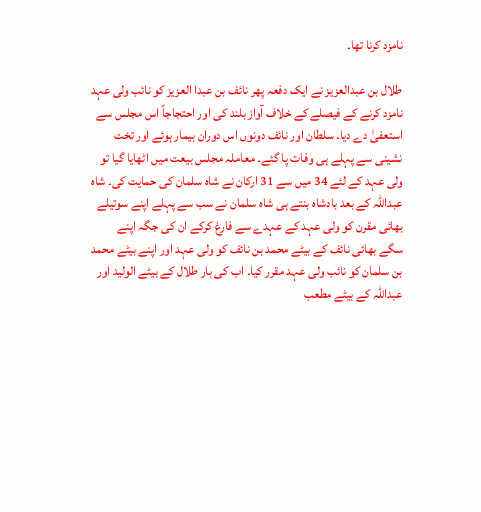نامزد کرنا تھا۔

طلال بن عبدالعزیز نے ایک دفعہ پھر نائف بن عبدا العزیز کو نائب ولی عہد نامزد کرنے کے فیصلے کے خلاف آواز بلند کی اور احتجاجاً اس مجلس سے استعفیٰ دے دیا۔ سلطان اور نائف دونوں اس دوران بیمار ہوئے اور تخت نشینی سے پہلے ہی وفات پا گئے۔ معاملہ مجلس بیعت میں اٹھایا گیا تو ولی عہد کے لئے 34 میں سے 31 ارکان نے شاہ سلمان کی حمایت کی۔ شاہ عبداللہ کے بعد بادشاہ بنتے ہی شاہ سلمان نے سب سے پہلے اپنے سوتیلے بھائی مقرن کو ولی عہد کے عہدے سے فارغ کرکے ان کی جگہ اپنے سگے بھائی نائف کے بیٹے محمد بن نائف کو ولی عہد اور اپنے بیٹے محمد بن سلمان کو نائب ولی عہد مقرر کیا۔ اب کی بار طلال کے بیٹے الولید اور عبداللہ کے بیٹے مطعب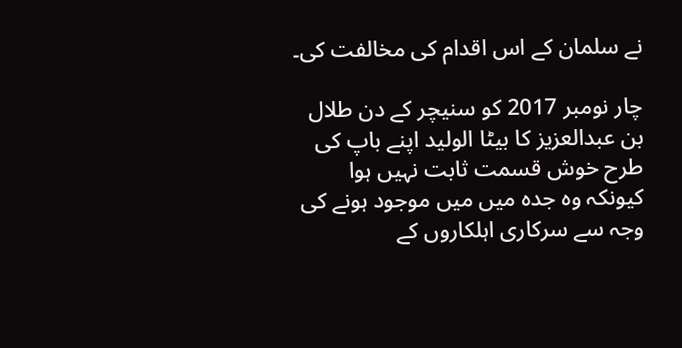نے سلمان کے اس اقدام کی مخالفت کی۔

چار نومبر 2017 کو سنیچر کے دن طلال بن عبدالعزیز کا بیٹا الولید اپنے باپ کی طرح خوش قسمت ثابت نہیں ہوا کیونکہ وہ جدہ میں میں موجود ہونے کی وجہ سے سرکاری اہلکاروں کے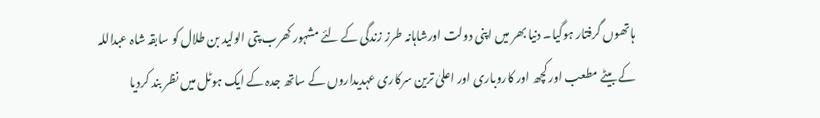ہاتھوں گرفتار ہوگیا۔ دنیا بھر میں اپنی دولت اورشاہانہ طرز زندگی کے لئے مشہور کھرب پتی الولید بن طلال کو سابقہ شاہ عبداللہ کے بیٹے مطعب اور کچھ اور کاروباری اور اعلیٰ ترین سرکاری عہدیداروں کے ساتھ جدہ کے ایک ہوٹل میں نظر بند کردیا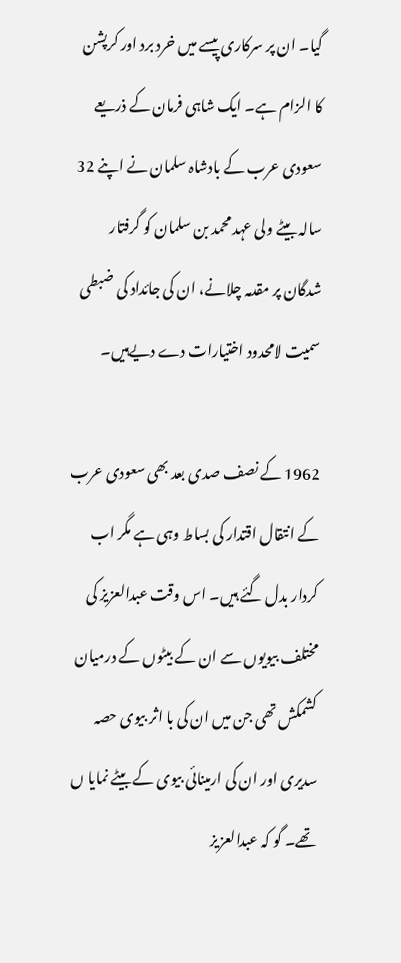گیا۔ ان پر سرکاری پیسے میں خرد برد اور کرپشن کا الزام ہے۔ ایک شاہی فرمان کے ذریعے سعودی عرب کے بادشاہ سلمان نے اپنے 32 سالہ بیٹے ولی عہد محمد بن سلمان کو گرفتار شدگان پر مقدمہ چلانے، ان کی جائداد کی ضبطی سمیت لامحدود اختیارات دے دیےہیں۔

1962 کے نصف صدی بعد بھی سعودی عرب کے انتقال اقتدار کی بساط وہی ہے مگر اب کردار بدل گئے ہیں۔ اس وقت عبدالعزیز کی مختلف بیویوں سے ان کے بیٹوں کے درمیان کشمکش تھی جن میں ان کی با اثر بیوی حصہ سدیری اور ان کی ارمینائی بیوی کے بیٹے نمایا ں تھے۔ گو کہ عبدالعزیز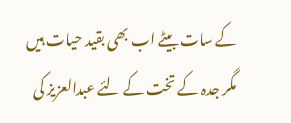کے سات بیٹے اب بھی بقید حیات ہیں مگر جدہ کے تخت کے لئے عبدالعزیز کی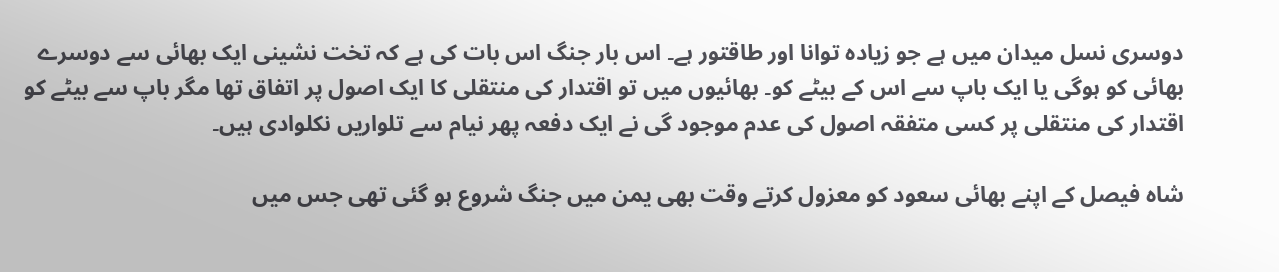دوسری نسل میدان میں ہے جو زیادہ توانا اور طاقتور ہے۔ اس بار جنگ اس بات کی ہے کہ تخت نشینی ایک بھائی سے دوسرے بھائی کو ہوگی یا ایک باپ سے اس کے بیٹے کو۔ بھائیوں میں تو اقتدار کی منتقلی کا ایک اصول پر اتفاق تھا مگر باپ سے بیٹے کو اقتدار کی منتقلی پر کسی متفقہ اصول کی عدم موجود گی نے ایک دفعہ پھر نیام سے تلواریں نکلوادی ہیں۔

شاہ فیصل کے اپنے بھائی سعود کو معزول کرتے وقت بھی یمن میں جنگ شروع ہو گئی تھی جس میں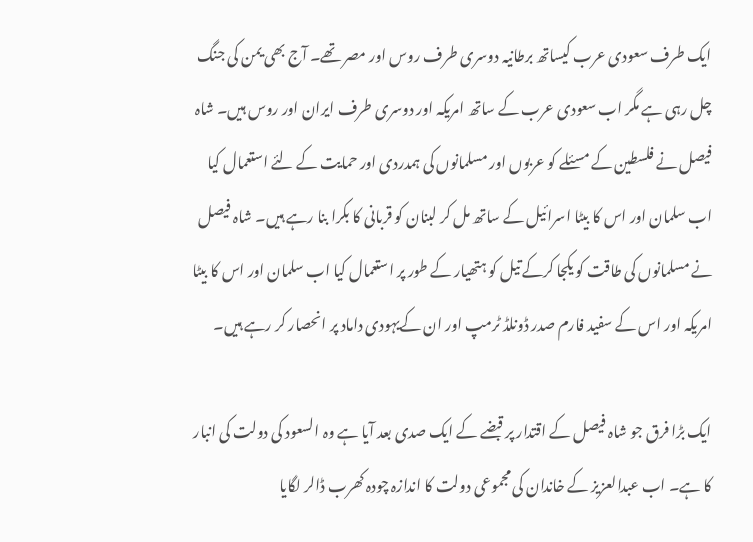ایک طرف سعودی عرب کیساتھ برطانیہ دوسری طرف روس اور مصر تھے۔ آج بھی یمن کی جنگ چل رہی ہے مگر اب سعودی عرب کے ساتھ امریکہ اور دوسری طرف ایران اور روس ہیں۔ شاہ فیصل نے فلسطین کے مسئلے کو عربوں اور مسلمانوں کی ہمدردی اور حمایت کے لئے استعمال کیا اب سلمان اور اس کا بیٹا اسرائیل کے ساتھ مل کر لبنان کو قربانی کا بکرا بنا رہے ہیں۔ شاہ فیصل نے مسلمانوں کی طاقت کو یکجا کرکے تیل کو ہتھیار کے طور پر استعمال کیا اب سلمان اور اس کا بیٹا امریکہ اور اس کے سفید فارم صدر ڈونلڈ ٹرمپ اور ان کےیہودی داماد پر انحصار کر رہے ہیں۔

ایک بڑا فرق جو شاہ فیصل کے اقتدار پر قبضے کے ایک صدی بعد آیا ہے وہ السعود کی دولت کی انبار کا ہے۔ اب عبدالعزیز کے خاندان کی مجموعی دولت کا اندازہ چودہ کھرب ڈالر لگایا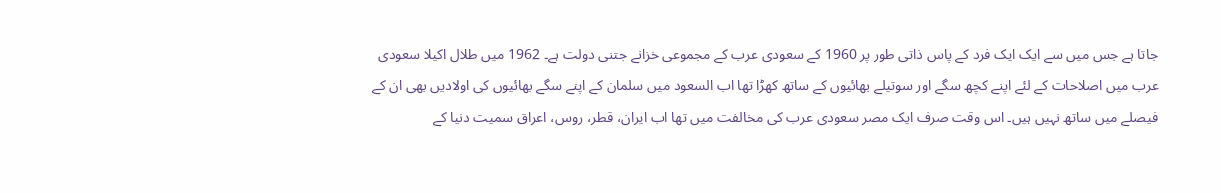جاتا ہے جس میں سے ایک ایک فرد کے پاس ذاتی طور پر 1960 کے سعودی عرب کے مجموعی خزانے جتنی دولت ہے۔ 1962 میں طلال اکیلا سعودی عرب میں اصلاحات کے لئے اپنے کچھ سگے اور سوتیلے بھائیوں کے ساتھ کھڑا تھا اب السعود میں سلمان کے اپنے سگے بھائیوں کی اولادیں بھی ان کے فیصلے میں ساتھ نہیں ہیں۔ اس وقت صرف ایک مصر سعودی عرب کی مخالفت میں تھا اب ایران، قطر، روس، اعراق سمیت دنیا کے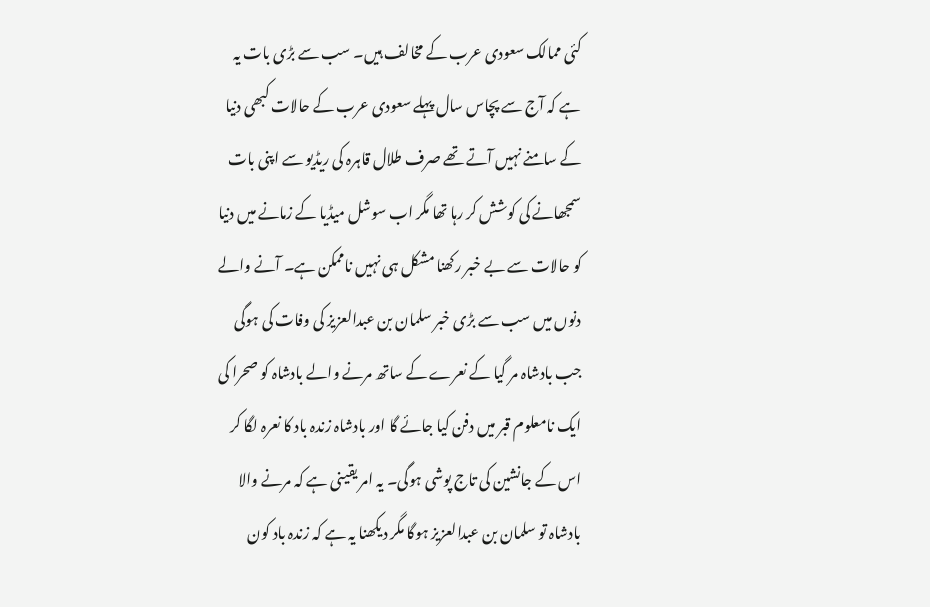کئی ممالک سعودی عرب کے مخالف ہیں۔ سب سے بڑی بات یہ ہے کہ آج سے پچاس سال پہلے سعودی عرب کے حالات کبھی دنیا کے سامنے نہیں آتے تھے صرف طلال قاہرہ کی ریڈیو سے اپنی بات سمجھانے کی کوشش کر رہا تھا مگر اب سوشل میڈیا کے زمانے میں دنیا کو حالات سے بے خبر رکھنا مشکل ہی نہیں ناممکن ہے۔ آنے والے دنوں میں سب سے بڑی خبر سلمان بن عبدالعزیز کی وفات کی ہوگی جب بادشاہ مر گیا کے نعرے کے ساتھ مرنے والے بادشاہ کو صحرا کی ایک نامعلوم قبر میں دفن کیا جائے گا اور بادشاہ زندہ باد کا نعرہ لگا کر اس کے جانشین کی تاج پوشی ہوگی۔ یہ امر یقینی ہے کہ مرنے والا بادشاہ تو سلمان بن عبدالعزیز ہوگا مگر دیکھنا یہ ہے کہ زندہ باد کون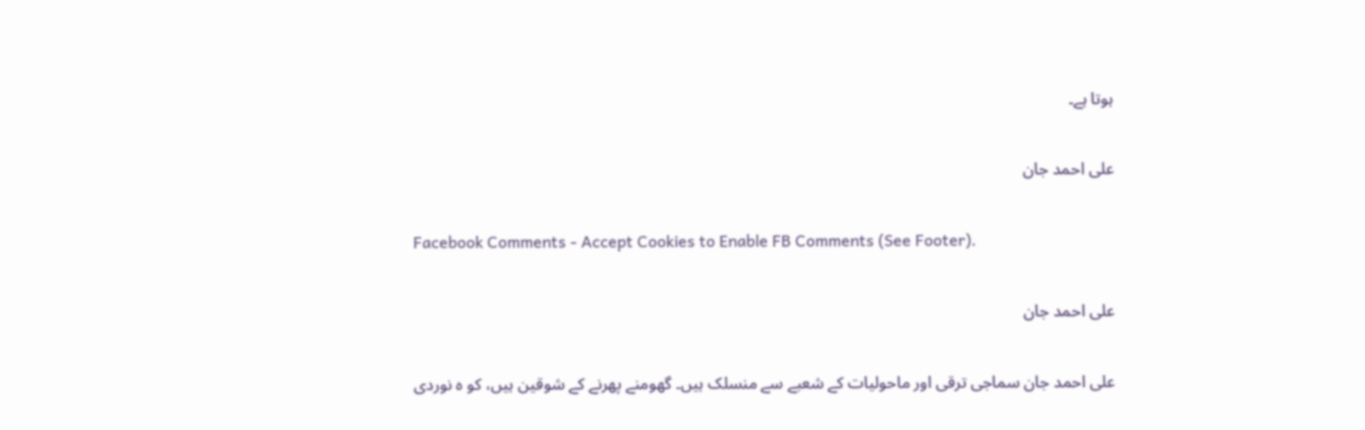ہوتا ہے۔

علی احمد جان

Facebook Comments - Accept Cookies to Enable FB Comments (See Footer).

علی احمد جان

علی احمد جان سماجی ترقی اور ماحولیات کے شعبے سے منسلک ہیں۔ گھومنے پھرنے کے شوقین ہیں، کو ہ نوردی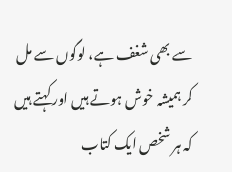سے بھی شغف ہے، لوگوں سے مل کر ہمیشہ خوش ہوتے ہیں اور کہتے ہیں کہ ہر شخص ایک کتاب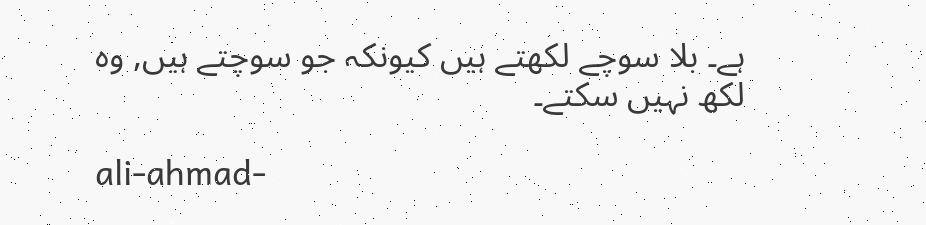ہے۔ بلا سوچے لکھتے ہیں کیونکہ جو سوچتے ہیں, وہ لکھ نہیں سکتے۔

ali-ahmad-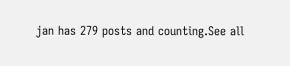jan has 279 posts and counting.See all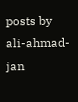posts by ali-ahmad-jan